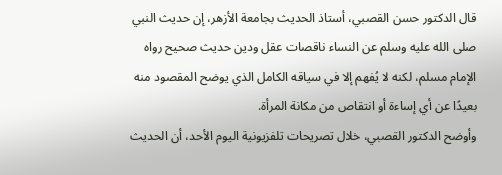قال الدكتور حسن القصبي، أستاذ الحديث بجامعة الأزهر، إن حديث النبي صلى الله عليه وسلم عن النساء ناقصات عقل ودين حديث صحيح رواه الإمام مسلم، لكنه لا يُفهم إلا في سياقه الكامل الذي يوضح المقصود منه بعيدًا عن أي إساءة أو انتقاص من مكانة المرأة.
وأوضح الدكتور القصبي، خلال تصريحات تلفزيونية اليوم الأحد، أن الحديث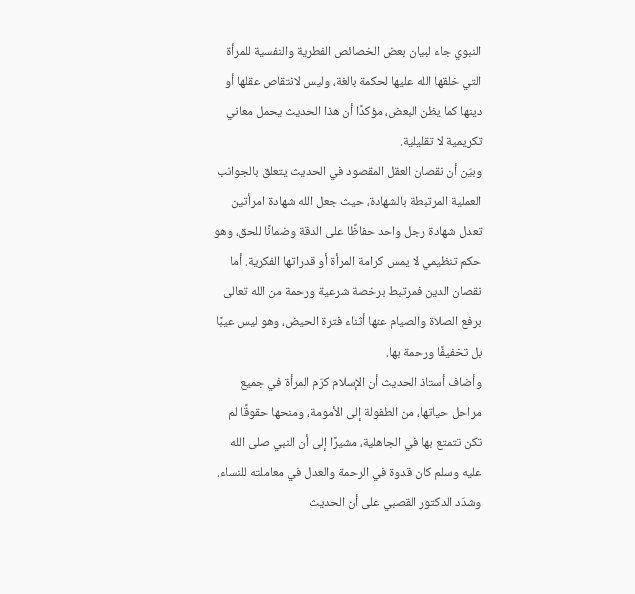النبوي جاء لبيان بعض الخصائص الفطرية والنفسية للمرأة التي خلقها الله عليها لحكمة بالغة، وليس لانتقاص عقلها أو دينها كما يظن البعض، مؤكدًا أن هذا الحديث يحمل معاني تكريمية لا تقليلية.
وبيّن أن نقصان العقل المقصود في الحديث يتعلق بالجوانب العملية المرتبطة بالشهادة، حيث جعل الله شهادة امرأتين تعدل شهادة رجل واحد حفاظًا على الدقة وضمانًا للحق، وهو حكم تنظيمي لا يمس كرامة المرأة أو قدراتها الفكرية. أما نقصان الدين فمرتبط برخصة شرعية ورحمة من الله تعالى برفع الصلاة والصيام عنها أثناء فترة الحيض، وهو ليس عيبًا بل تخفيفًا ورحمة بها.
وأضاف أستاذ الحديث أن الإسلام كرّم المرأة في جميع مراحل حياتها، من الطفولة إلى الأمومة، ومنحها حقوقًا لم تكن تتمتع بها في الجاهلية، مشيرًا إلى أن النبي صلى الله عليه وسلم كان قدوة في الرحمة والعدل في معاملته للنساء.
وشدّد الدكتور القصبي على أن الحديث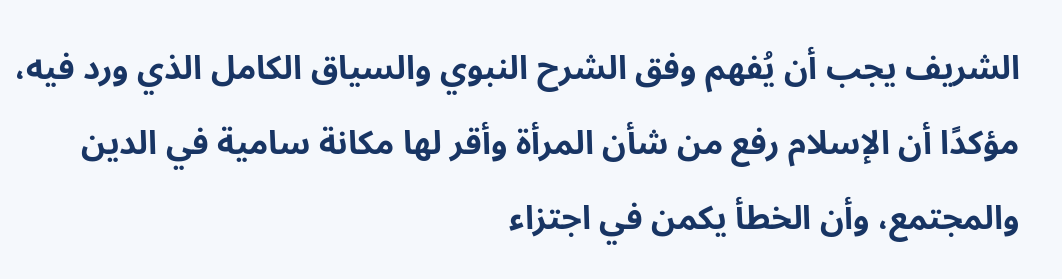الشريف يجب أن يُفهم وفق الشرح النبوي والسياق الكامل الذي ورد فيه، مؤكدًا أن الإسلام رفع من شأن المرأة وأقر لها مكانة سامية في الدين والمجتمع، وأن الخطأ يكمن في اجتزاء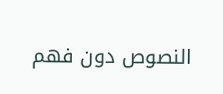النصوص دون فهم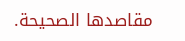مقاصدها الصحيحة.